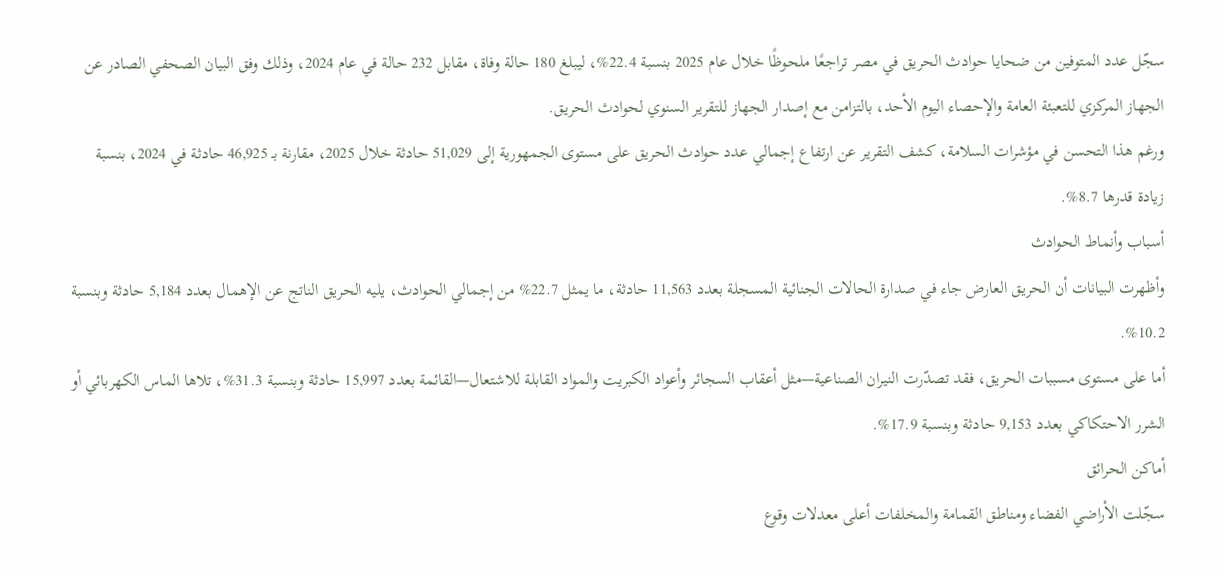سجّل عدد المتوفين من ضحايا حوادث الحريق في مصر تراجعًا ملحوظًا خلال عام 2025 بنسبة 22.4%، ليبلغ 180 حالة وفاة، مقابل 232 حالة في عام 2024، وذلك وفق البيان الصحفي الصادر عن الجهاز المركزي للتعبئة العامة والإحصاء اليوم الأحد، بالتزامن مع إصدار الجهاز للتقرير السنوي لحوادث الحريق.
ورغم هذا التحسن في مؤشرات السلامة، كشف التقرير عن ارتفاع إجمالي عدد حوادث الحريق على مستوى الجمهورية إلى 51,029 حادثة خلال 2025، مقارنة بـ 46,925 حادثة في 2024، بنسبة زيادة قدرها 8.7%.
أسباب وأنماط الحوادث
وأظهرت البيانات أن الحريق العارض جاء في صدارة الحالات الجنائية المسجلة بعدد 11,563 حادثة، ما يمثل 22.7% من إجمالي الحوادث، يليه الحريق الناتج عن الإهمال بعدد 5,184 حادثة وبنسبة 10.2%.
أما على مستوى مسببات الحريق، فقد تصدّرت النيران الصناعية—مثل أعقاب السجائر وأعواد الكبريت والمواد القابلة للاشتعال—القائمة بعدد 15,997 حادثة وبنسبة 31.3%، تلاها الماس الكهربائي أو الشرر الاحتكاكي بعدد 9,153 حادثة وبنسبة 17.9%.
أماكن الحرائق
سجّلت الأراضي الفضاء ومناطق القمامة والمخلفات أعلى معدلات وقوع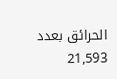الحرائق بعدد 21,593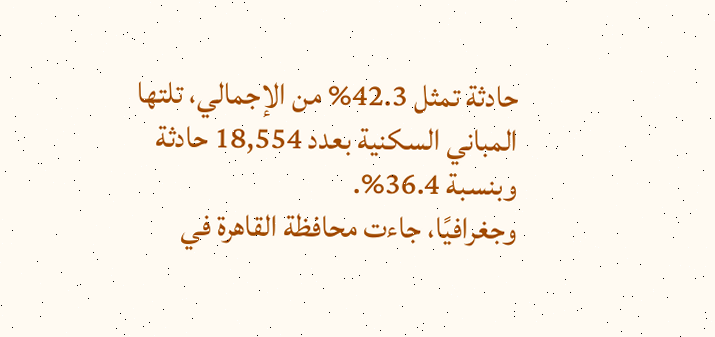حادثة تمثل 42.3% من الإجمالي، تلتها المباني السكنية بعدد 18,554 حادثة وبنسبة 36.4%.
وجغرافيًا، جاءت محافظة القاهرة في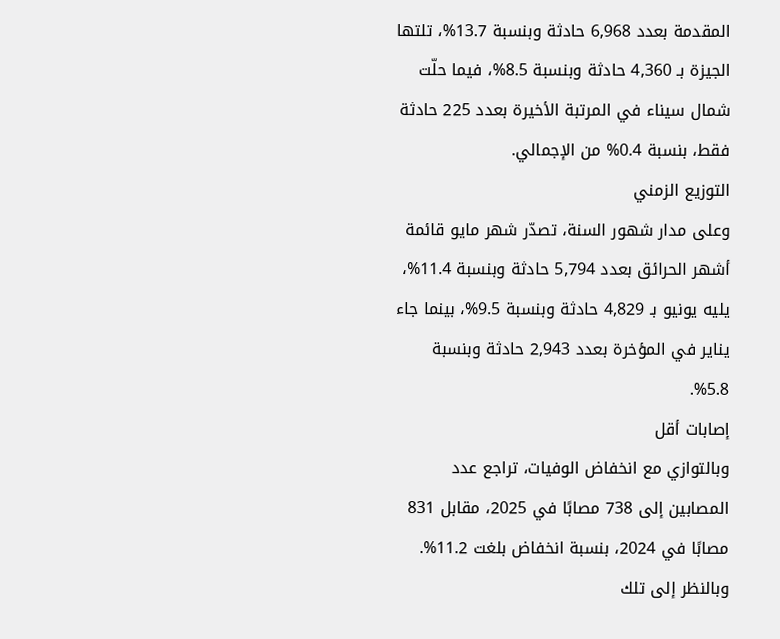المقدمة بعدد 6,968 حادثة وبنسبة 13.7%، تلتها الجيزة بـ 4,360 حادثة وبنسبة 8.5%، فيما حلّت شمال سيناء في المرتبة الأخيرة بعدد 225 حادثة فقط، بنسبة 0.4% من الإجمالي.
التوزيع الزمني
وعلى مدار شهور السنة، تصدّر شهر مايو قائمة أشهر الحرائق بعدد 5,794 حادثة وبنسبة 11.4%، يليه يونيو بـ 4,829 حادثة وبنسبة 9.5%، بينما جاء يناير في المؤخرة بعدد 2,943 حادثة وبنسبة 5.8%.
إصابات أقل
وبالتوازي مع انخفاض الوفيات، تراجع عدد المصابين إلى 738 مصابًا في 2025، مقابل 831 مصابًا في 2024، بنسبة انخفاض بلغت 11.2%.
وبالنظر إلى تلك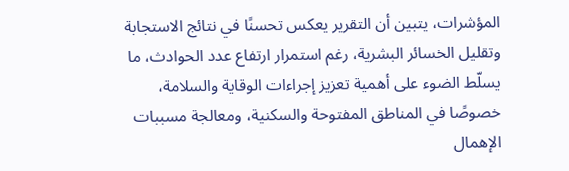المؤشرات، يتبين أن التقرير يعكس تحسنًا في نتائج الاستجابة وتقليل الخسائر البشرية، رغم استمرار ارتفاع عدد الحوادث، ما يسلّط الضوء على أهمية تعزيز إجراءات الوقاية والسلامة، خصوصًا في المناطق المفتوحة والسكنية، ومعالجة مسببات الإهمال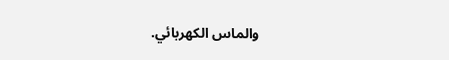والماس الكهربائي.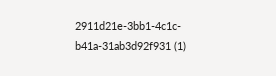2911d21e-3bb1-4c1c-b41a-31ab3d92f931 (1)